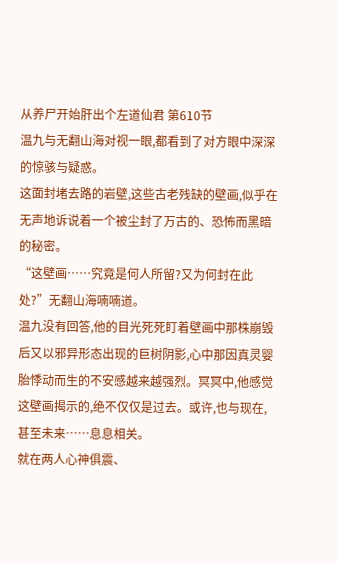从养尸开始肝出个左道仙君 第610节
温九与无翻山海对视一眼,都看到了对方眼中深深的惊骇与疑惑。
这面封堵去路的岩壁,这些古老残缺的壁画,似乎在无声地诉说着一个被尘封了万古的、恐怖而黑暗的秘密。
“这壁画……究竟是何人所留?又为何封在此处?”无翻山海喃喃道。
温九没有回答,他的目光死死盯着壁画中那株崩毁后又以邪异形态出现的巨树阴影,心中那因真灵婴胎悸动而生的不安感越来越强烈。冥冥中,他感觉这壁画揭示的,绝不仅仅是过去。或许,也与现在,甚至未来……息息相关。
就在两人心神俱震、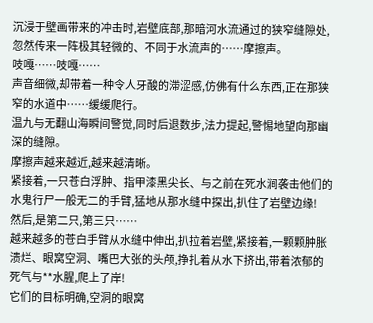沉浸于壁画带来的冲击时,岩壁底部,那暗河水流通过的狭窄缝隙处,忽然传来一阵极其轻微的、不同于水流声的……摩擦声。
吱嘎……吱嘎……
声音细微,却带着一种令人牙酸的滞涩感,仿佛有什么东西,正在那狭窄的水道中……缓缓爬行。
温九与无翻山海瞬间警觉,同时后退数步,法力提起,警惕地望向那幽深的缝隙。
摩擦声越来越近,越来越清晰。
紧接着,一只苍白浮肿、指甲漆黑尖长、与之前在死水涧袭击他们的水鬼行尸一般无二的手臂,猛地从那水缝中探出,扒住了岩壁边缘!
然后,是第二只,第三只……
越来越多的苍白手臂从水缝中伸出,扒拉着岩壁,紧接着,一颗颗肿胀溃烂、眼窝空洞、嘴巴大张的头颅,挣扎着从水下挤出,带着浓郁的死气与**水腥,爬上了岸!
它们的目标明确,空洞的眼窝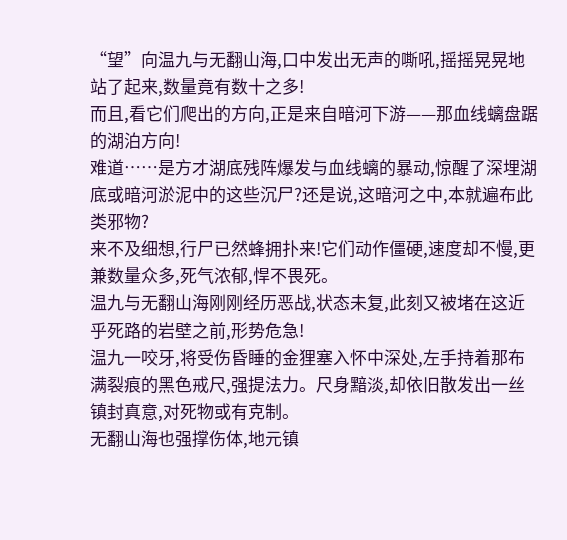“望”向温九与无翻山海,口中发出无声的嘶吼,摇摇晃晃地站了起来,数量竟有数十之多!
而且,看它们爬出的方向,正是来自暗河下游——那血线螭盘踞的湖泊方向!
难道……是方才湖底残阵爆发与血线螭的暴动,惊醒了深埋湖底或暗河淤泥中的这些沉尸?还是说,这暗河之中,本就遍布此类邪物?
来不及细想,行尸已然蜂拥扑来!它们动作僵硬,速度却不慢,更兼数量众多,死气浓郁,悍不畏死。
温九与无翻山海刚刚经历恶战,状态未复,此刻又被堵在这近乎死路的岩壁之前,形势危急!
温九一咬牙,将受伤昏睡的金狸塞入怀中深处,左手持着那布满裂痕的黑色戒尺,强提法力。尺身黯淡,却依旧散发出一丝镇封真意,对死物或有克制。
无翻山海也强撑伤体,地元镇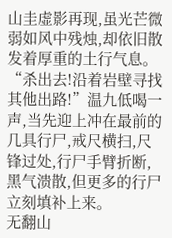山圭虚影再现,虽光芒微弱如风中残烛,却依旧散发着厚重的土行气息。
“杀出去!沿着岩壁寻找其他出路!”温九低喝一声,当先迎上冲在最前的几具行尸,戒尺横扫,尺锋过处,行尸手臂折断,黑气溃散,但更多的行尸立刻填补上来。
无翻山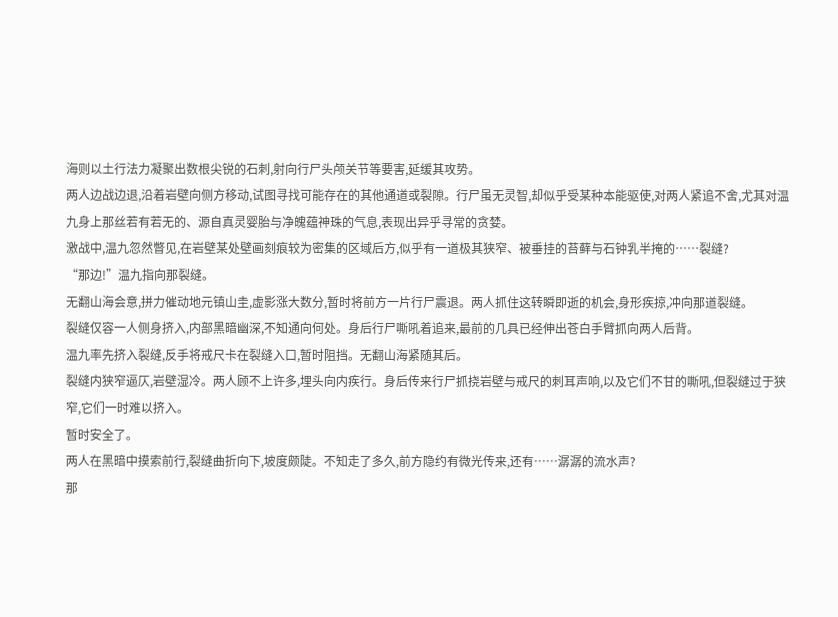海则以土行法力凝聚出数根尖锐的石刺,射向行尸头颅关节等要害,延缓其攻势。
两人边战边退,沿着岩壁向侧方移动,试图寻找可能存在的其他通道或裂隙。行尸虽无灵智,却似乎受某种本能驱使,对两人紧追不舍,尤其对温九身上那丝若有若无的、源自真灵婴胎与净魄蕴神珠的气息,表现出异乎寻常的贪婪。
激战中,温九忽然瞥见,在岩壁某处壁画刻痕较为密集的区域后方,似乎有一道极其狭窄、被垂挂的苔藓与石钟乳半掩的……裂缝?
“那边!”温九指向那裂缝。
无翻山海会意,拼力催动地元镇山圭,虚影涨大数分,暂时将前方一片行尸震退。两人抓住这转瞬即逝的机会,身形疾掠,冲向那道裂缝。
裂缝仅容一人侧身挤入,内部黑暗幽深,不知通向何处。身后行尸嘶吼着追来,最前的几具已经伸出苍白手臂抓向两人后背。
温九率先挤入裂缝,反手将戒尺卡在裂缝入口,暂时阻挡。无翻山海紧随其后。
裂缝内狭窄逼仄,岩壁湿冷。两人顾不上许多,埋头向内疾行。身后传来行尸抓挠岩壁与戒尺的刺耳声响,以及它们不甘的嘶吼,但裂缝过于狭窄,它们一时难以挤入。
暂时安全了。
两人在黑暗中摸索前行,裂缝曲折向下,坡度颇陡。不知走了多久,前方隐约有微光传来,还有……潺潺的流水声?
那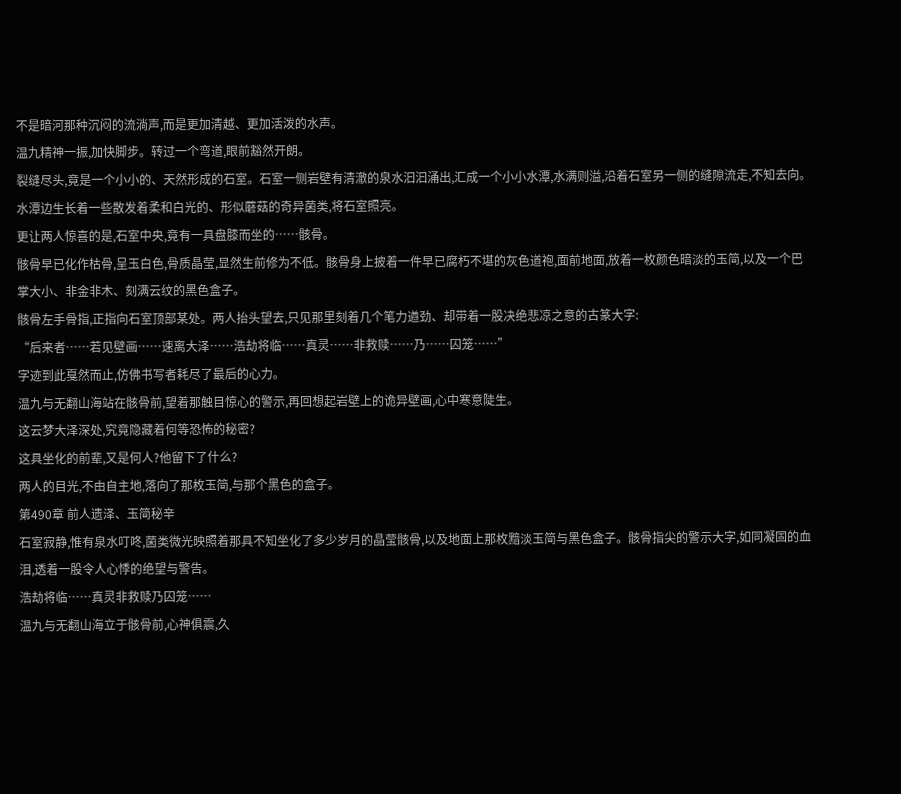不是暗河那种沉闷的流淌声,而是更加清越、更加活泼的水声。
温九精神一振,加快脚步。转过一个弯道,眼前豁然开朗。
裂缝尽头,竟是一个小小的、天然形成的石室。石室一侧岩壁有清澈的泉水汩汩涌出,汇成一个小小水潭,水满则溢,沿着石室另一侧的缝隙流走,不知去向。水潭边生长着一些散发着柔和白光的、形似蘑菇的奇异菌类,将石室照亮。
更让两人惊喜的是,石室中央,竟有一具盘膝而坐的……骸骨。
骸骨早已化作枯骨,呈玉白色,骨质晶莹,显然生前修为不低。骸骨身上披着一件早已腐朽不堪的灰色道袍,面前地面,放着一枚颜色暗淡的玉简,以及一个巴掌大小、非金非木、刻满云纹的黑色盒子。
骸骨左手骨指,正指向石室顶部某处。两人抬头望去,只见那里刻着几个笔力遒劲、却带着一股决绝悲凉之意的古篆大字:
“后来者……若见壁画……速离大泽……浩劫将临……真灵……非救赎……乃……囚笼……”
字迹到此戛然而止,仿佛书写者耗尽了最后的心力。
温九与无翻山海站在骸骨前,望着那触目惊心的警示,再回想起岩壁上的诡异壁画,心中寒意陡生。
这云梦大泽深处,究竟隐藏着何等恐怖的秘密?
这具坐化的前辈,又是何人?他留下了什么?
两人的目光,不由自主地,落向了那枚玉简,与那个黑色的盒子。
第490章 前人遗泽、玉简秘辛
石室寂静,惟有泉水叮咚,菌类微光映照着那具不知坐化了多少岁月的晶莹骸骨,以及地面上那枚黯淡玉简与黑色盒子。骸骨指尖的警示大字,如同凝固的血泪,透着一股令人心悸的绝望与警告。
浩劫将临……真灵非救赎乃囚笼……
温九与无翻山海立于骸骨前,心神俱震,久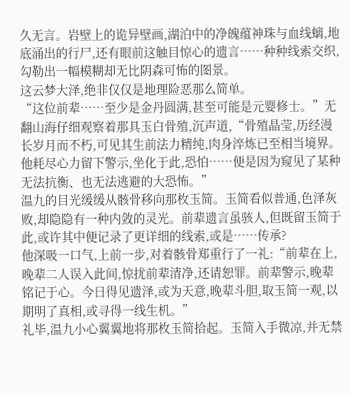久无言。岩壁上的诡异壁画,湖泊中的净魄蕴神珠与血线螭,地底涌出的行尸,还有眼前这触目惊心的遗言……种种线索交织,勾勒出一幅模糊却无比阴森可怖的图景。
这云梦大泽,绝非仅仅是地理险恶那么简单。
“这位前辈……至少是金丹圆满,甚至可能是元婴修士。”无翻山海仔细观察着那具玉白骨殖,沉声道,“骨殖晶莹,历经漫长岁月而不朽,可见其生前法力精纯,肉身淬炼已至相当境界。他耗尽心力留下警示,坐化于此,恐怕……便是因为窥见了某种无法抗衡、也无法逃避的大恐怖。”
温九的目光缓缓从骸骨移向那枚玉简。玉简看似普通,色泽灰败,却隐隐有一种内敛的灵光。前辈遗言虽骇人,但既留玉简于此,或许其中便记录了更详细的线索,或是……传承?
他深吸一口气,上前一步,对着骸骨郑重行了一礼:“前辈在上,晚辈二人误入此间,惊扰前辈清净,还请恕罪。前辈警示,晚辈铭记于心。今日得见遗泽,或为天意,晚辈斗胆,取玉简一观,以期明了真相,或寻得一线生机。”
礼毕,温九小心翼翼地将那枚玉简拾起。玉简入手微凉,并无禁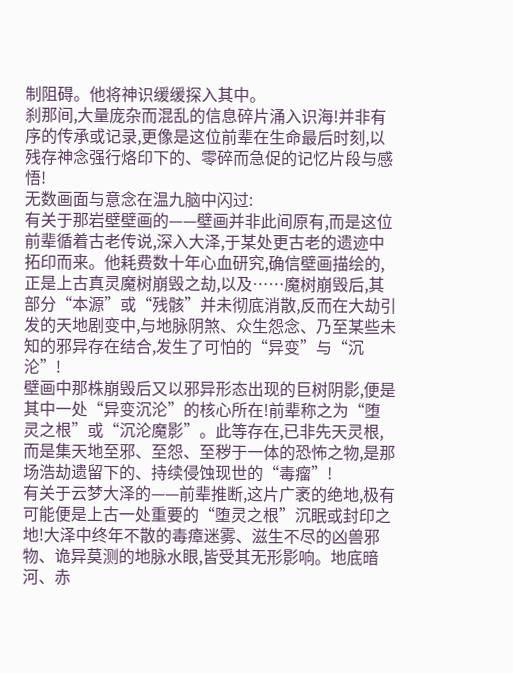制阻碍。他将神识缓缓探入其中。
刹那间,大量庞杂而混乱的信息碎片涌入识海!并非有序的传承或记录,更像是这位前辈在生命最后时刻,以残存神念强行烙印下的、零碎而急促的记忆片段与感悟!
无数画面与意念在温九脑中闪过:
有关于那岩壁壁画的——壁画并非此间原有,而是这位前辈循着古老传说,深入大泽,于某处更古老的遗迹中拓印而来。他耗费数十年心血研究,确信壁画描绘的,正是上古真灵魔树崩毁之劫,以及……魔树崩毁后,其部分“本源”或“残骸”并未彻底消散,反而在大劫引发的天地剧变中,与地脉阴煞、众生怨念、乃至某些未知的邪异存在结合,发生了可怕的“异变”与“沉沦”!
壁画中那株崩毁后又以邪异形态出现的巨树阴影,便是其中一处“异变沉沦”的核心所在!前辈称之为“堕灵之根”或“沉沦魔影”。此等存在,已非先天灵根,而是集天地至邪、至怨、至秽于一体的恐怖之物,是那场浩劫遗留下的、持续侵蚀现世的“毒瘤”!
有关于云梦大泽的——前辈推断,这片广袤的绝地,极有可能便是上古一处重要的“堕灵之根”沉眠或封印之地!大泽中终年不散的毒瘴迷雾、滋生不尽的凶兽邪物、诡异莫测的地脉水眼,皆受其无形影响。地底暗河、赤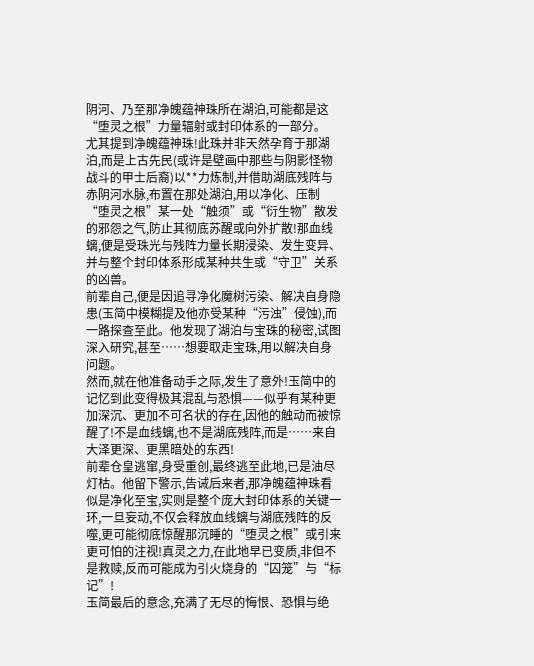阴河、乃至那净魄蕴神珠所在湖泊,可能都是这“堕灵之根”力量辐射或封印体系的一部分。
尤其提到净魄蕴神珠!此珠并非天然孕育于那湖泊,而是上古先民(或许是壁画中那些与阴影怪物战斗的甲士后裔)以**力炼制,并借助湖底残阵与赤阴河水脉,布置在那处湖泊,用以净化、压制“堕灵之根”某一处“触须”或“衍生物”散发的邪怨之气,防止其彻底苏醒或向外扩散!那血线螭,便是受珠光与残阵力量长期浸染、发生变异、并与整个封印体系形成某种共生或“守卫”关系的凶兽。
前辈自己,便是因追寻净化魔树污染、解决自身隐患(玉简中模糊提及他亦受某种“污浊”侵蚀),而一路探查至此。他发现了湖泊与宝珠的秘密,试图深入研究,甚至……想要取走宝珠,用以解决自身问题。
然而,就在他准备动手之际,发生了意外!玉简中的记忆到此变得极其混乱与恐惧——似乎有某种更加深沉、更加不可名状的存在,因他的触动而被惊醒了!不是血线螭,也不是湖底残阵,而是……来自大泽更深、更黑暗处的东西!
前辈仓皇逃窜,身受重创,最终逃至此地,已是油尽灯枯。他留下警示,告诫后来者,那净魄蕴神珠看似是净化至宝,实则是整个庞大封印体系的关键一环,一旦妄动,不仅会释放血线螭与湖底残阵的反噬,更可能彻底惊醒那沉睡的“堕灵之根”或引来更可怕的注视!真灵之力,在此地早已变质,非但不是救赎,反而可能成为引火烧身的“囚笼”与“标记”!
玉简最后的意念,充满了无尽的悔恨、恐惧与绝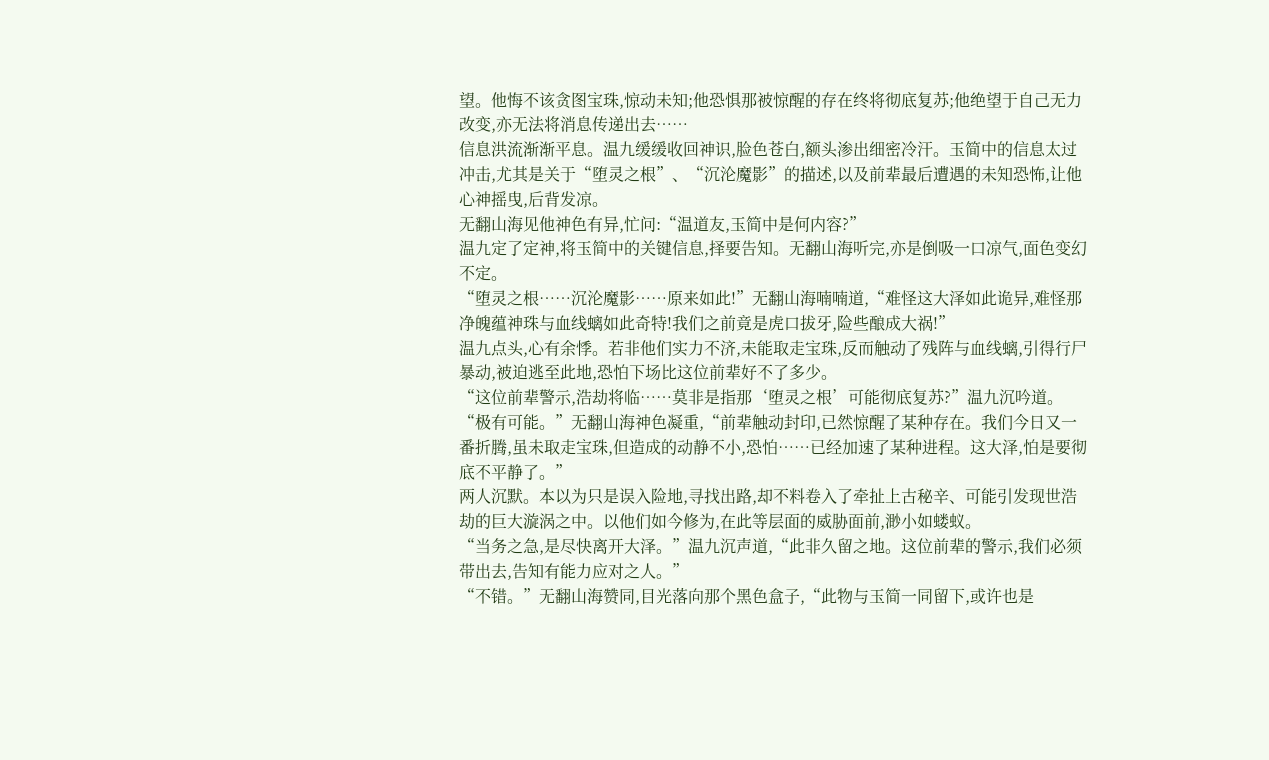望。他悔不该贪图宝珠,惊动未知;他恐惧那被惊醒的存在终将彻底复苏;他绝望于自己无力改变,亦无法将消息传递出去……
信息洪流渐渐平息。温九缓缓收回神识,脸色苍白,额头渗出细密冷汗。玉简中的信息太过冲击,尤其是关于“堕灵之根”、“沉沦魔影”的描述,以及前辈最后遭遇的未知恐怖,让他心神摇曳,后背发凉。
无翻山海见他神色有异,忙问:“温道友,玉简中是何内容?”
温九定了定神,将玉简中的关键信息,择要告知。无翻山海听完,亦是倒吸一口凉气,面色变幻不定。
“堕灵之根……沉沦魔影……原来如此!”无翻山海喃喃道,“难怪这大泽如此诡异,难怪那净魄蕴神珠与血线螭如此奇特!我们之前竟是虎口拔牙,险些酿成大祸!”
温九点头,心有余悸。若非他们实力不济,未能取走宝珠,反而触动了残阵与血线螭,引得行尸暴动,被迫逃至此地,恐怕下场比这位前辈好不了多少。
“这位前辈警示,浩劫将临……莫非是指那‘堕灵之根’可能彻底复苏?”温九沉吟道。
“极有可能。”无翻山海神色凝重,“前辈触动封印,已然惊醒了某种存在。我们今日又一番折腾,虽未取走宝珠,但造成的动静不小,恐怕……已经加速了某种进程。这大泽,怕是要彻底不平静了。”
两人沉默。本以为只是误入险地,寻找出路,却不料卷入了牵扯上古秘辛、可能引发现世浩劫的巨大漩涡之中。以他们如今修为,在此等层面的威胁面前,渺小如蝼蚁。
“当务之急,是尽快离开大泽。”温九沉声道,“此非久留之地。这位前辈的警示,我们必须带出去,告知有能力应对之人。”
“不错。”无翻山海赞同,目光落向那个黑色盒子,“此物与玉简一同留下,或许也是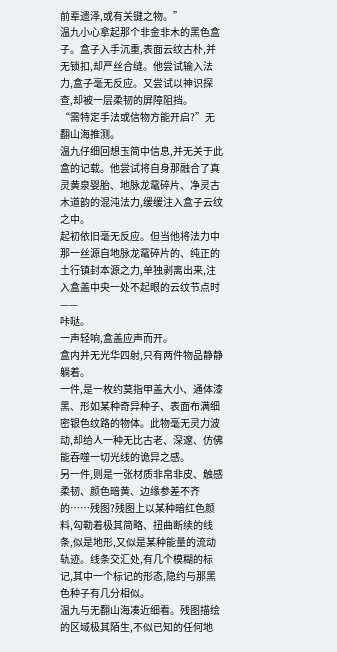前辈遗泽,或有关键之物。”
温九小心拿起那个非金非木的黑色盒子。盒子入手沉重,表面云纹古朴,并无锁扣,却严丝合缝。他尝试输入法力,盒子毫无反应。又尝试以神识探查,却被一层柔韧的屏障阻挡。
“需特定手法或信物方能开启?”无翻山海推测。
温九仔细回想玉简中信息,并无关于此盒的记载。他尝试将自身那融合了真灵黄泉婴胎、地脉龙鼋碎片、净灵古木道韵的混沌法力,缓缓注入盒子云纹之中。
起初依旧毫无反应。但当他将法力中那一丝源自地脉龙鼋碎片的、纯正的土行镇封本源之力,单独剥离出来,注入盒盖中央一处不起眼的云纹节点时——
咔哒。
一声轻响,盒盖应声而开。
盒内并无光华四射,只有两件物品静静躺着。
一件,是一枚约莫指甲盖大小、通体漆黑、形如某种奇异种子、表面布满细密银色纹路的物体。此物毫无灵力波动,却给人一种无比古老、深邃、仿佛能吞噬一切光线的诡异之感。
另一件,则是一张材质非帛非皮、触感柔韧、颜色暗黄、边缘参差不齐的……残图?残图上以某种暗红色颜料,勾勒着极其简略、扭曲断续的线条,似是地形,又似是某种能量的流动轨迹。线条交汇处,有几个模糊的标记,其中一个标记的形态,隐约与那黑色种子有几分相似。
温九与无翻山海凑近细看。残图描绘的区域极其陌生,不似已知的任何地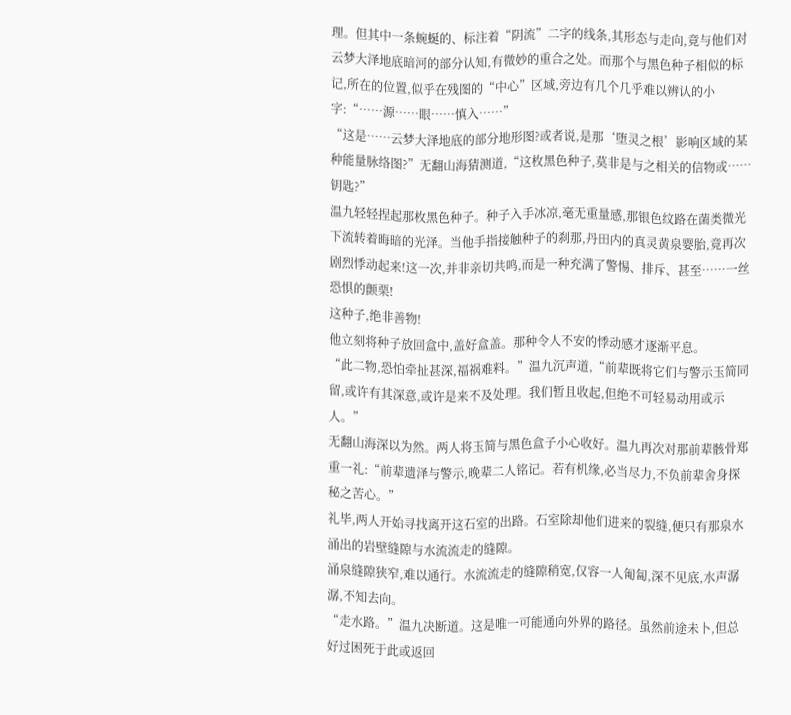理。但其中一条蜿蜒的、标注着“阴流”二字的线条,其形态与走向,竟与他们对云梦大泽地底暗河的部分认知,有微妙的重合之处。而那个与黑色种子相似的标记,所在的位置,似乎在残图的“中心”区域,旁边有几个几乎难以辨认的小字:“……源……眼……慎入……”
“这是……云梦大泽地底的部分地形图?或者说,是那‘堕灵之根’影响区域的某种能量脉络图?”无翻山海猜测道,“这枚黑色种子,莫非是与之相关的信物或……钥匙?”
温九轻轻捏起那枚黑色种子。种子入手冰凉,毫无重量感,那银色纹路在菌类微光下流转着晦暗的光泽。当他手指接触种子的刹那,丹田内的真灵黄泉婴胎,竟再次剧烈悸动起来!这一次,并非亲切共鸣,而是一种充满了警惕、排斥、甚至……一丝恐惧的颤栗!
这种子,绝非善物!
他立刻将种子放回盒中,盖好盒盖。那种令人不安的悸动感才逐渐平息。
“此二物,恐怕牵扯甚深,福祸难料。”温九沉声道,“前辈既将它们与警示玉简同留,或许有其深意,或许是来不及处理。我们暂且收起,但绝不可轻易动用或示人。”
无翻山海深以为然。两人将玉简与黑色盒子小心收好。温九再次对那前辈骸骨郑重一礼:“前辈遗泽与警示,晚辈二人铭记。若有机缘,必当尽力,不负前辈舍身探秘之苦心。”
礼毕,两人开始寻找离开这石室的出路。石室除却他们进来的裂缝,便只有那泉水涌出的岩壁缝隙与水流流走的缝隙。
涌泉缝隙狭窄,难以通行。水流流走的缝隙稍宽,仅容一人匍匐,深不见底,水声潺潺,不知去向。
“走水路。”温九决断道。这是唯一可能通向外界的路径。虽然前途未卜,但总好过困死于此或返回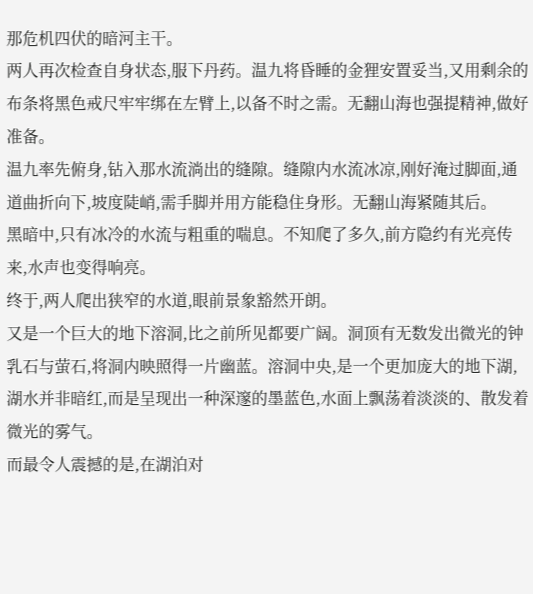那危机四伏的暗河主干。
两人再次检查自身状态,服下丹药。温九将昏睡的金狸安置妥当,又用剩余的布条将黑色戒尺牢牢绑在左臂上,以备不时之需。无翻山海也强提精神,做好准备。
温九率先俯身,钻入那水流淌出的缝隙。缝隙内水流冰凉,刚好淹过脚面,通道曲折向下,坡度陡峭,需手脚并用方能稳住身形。无翻山海紧随其后。
黑暗中,只有冰冷的水流与粗重的喘息。不知爬了多久,前方隐约有光亮传来,水声也变得响亮。
终于,两人爬出狭窄的水道,眼前景象豁然开朗。
又是一个巨大的地下溶洞,比之前所见都要广阔。洞顶有无数发出微光的钟乳石与萤石,将洞内映照得一片幽蓝。溶洞中央,是一个更加庞大的地下湖,湖水并非暗红,而是呈现出一种深邃的墨蓝色,水面上飘荡着淡淡的、散发着微光的雾气。
而最令人震撼的是,在湖泊对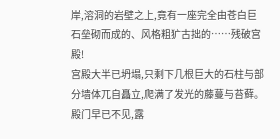岸,溶洞的岩壁之上,竟有一座完全由苍白巨石垒砌而成的、风格粗犷古拙的……残破宫殿!
宫殿大半已坍塌,只剩下几根巨大的石柱与部分墙体兀自矗立,爬满了发光的藤蔓与苔藓。殿门早已不见,露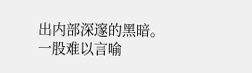出内部深邃的黑暗。
一股难以言喻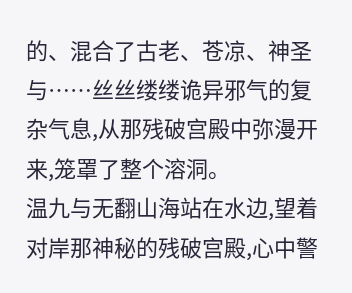的、混合了古老、苍凉、神圣与……丝丝缕缕诡异邪气的复杂气息,从那残破宫殿中弥漫开来,笼罩了整个溶洞。
温九与无翻山海站在水边,望着对岸那神秘的残破宫殿,心中警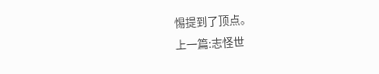惕提到了顶点。
上一篇:志怪世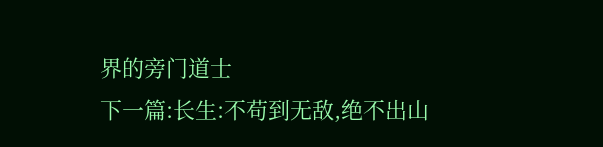界的旁门道士
下一篇:长生:不苟到无敌,绝不出山